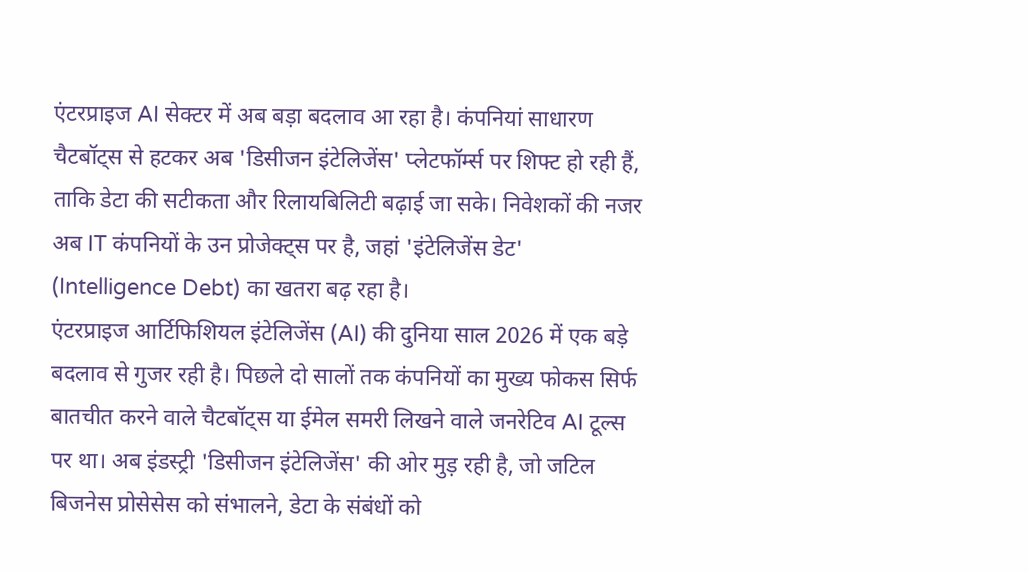एंटरप्राइज AI सेक्टर में अब बड़ा बदलाव आ रहा है। कंपनियां साधारण चैटबॉट्स से हटकर अब 'डिसीजन इंटेलिजेंस' प्लेटफॉर्म्स पर शिफ्ट हो रही हैं, ताकि डेटा की सटीकता और रिलायबिलिटी बढ़ाई जा सके। निवेशकों की नजर अब IT कंपनियों के उन प्रोजेक्ट्स पर है, जहां 'इंटेलिजेंस डेट' (Intelligence Debt) का खतरा बढ़ रहा है।
एंटरप्राइज आर्टिफिशियल इंटेलिजेंस (AI) की दुनिया साल 2026 में एक बड़े बदलाव से गुजर रही है। पिछले दो सालों तक कंपनियों का मुख्य फोकस सिर्फ बातचीत करने वाले चैटबॉट्स या ईमेल समरी लिखने वाले जनरेटिव AI टूल्स पर था। अब इंडस्ट्री 'डिसीजन इंटेलिजेंस' की ओर मुड़ रही है, जो जटिल बिजनेस प्रोसेसेस को संभालने, डेटा के संबंधों को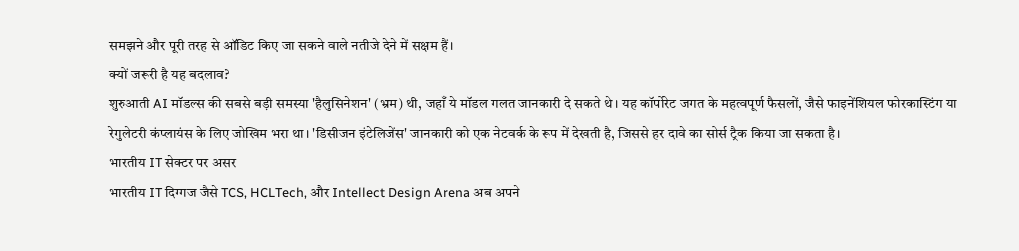समझने और पूरी तरह से ऑडिट किए जा सकने वाले नतीजे देने में सक्षम हैं।
क्यों जरूरी है यह बदलाव?
शुरुआती AI मॉडल्स की सबसे बड़ी समस्या 'हैलुसिनेशन' (भ्रम) थी, जहाँ ये मॉडल गलत जानकारी दे सकते थे। यह कॉर्पोरेट जगत के महत्वपूर्ण फैसलों, जैसे फाइनेंशियल फोरकास्टिंग या रेगुलेटरी कंप्लायंस के लिए जोखिम भरा था। 'डिसीजन इंटेलिजेंस' जानकारी को एक नेटवर्क के रूप में देखती है, जिससे हर दावे का सोर्स ट्रैक किया जा सकता है।
भारतीय IT सेक्टर पर असर
भारतीय IT दिग्गज जैसे TCS, HCLTech, और Intellect Design Arena अब अपने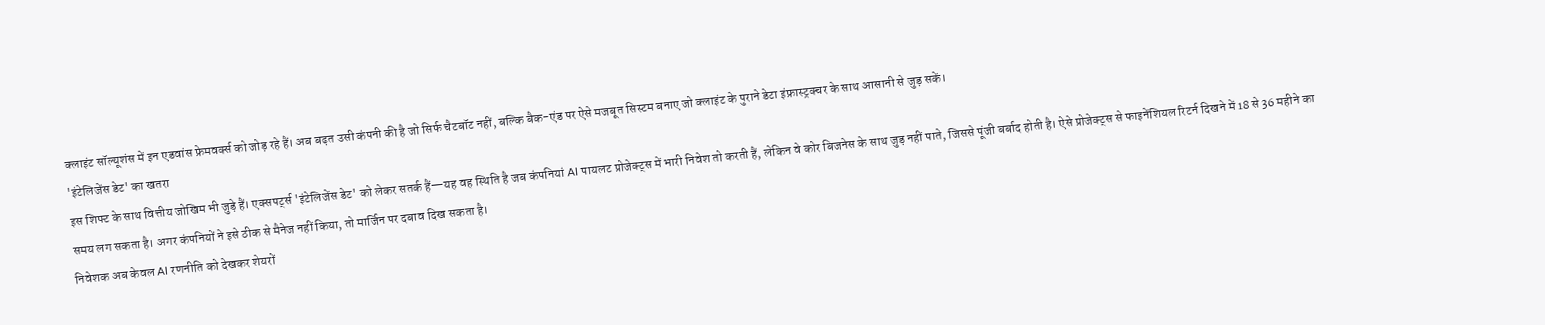क्लाइंट सॉल्यूशंस में इन एडवांस फ्रेमवर्क्स को जोड़ रहे हैं। अब बढ़त उसी कंपनी की है जो सिर्फ चैटबॉट नहीं, बल्कि बैक-एंड पर ऐसे मजबूत सिस्टम बनाए जो क्लाइंट के पुराने डेटा इंफ्रास्ट्रक्चर के साथ आसानी से जुड़ सकें।
'इंटेलिजेंस डेट' का खतरा
इस शिफ्ट के साथ वित्तीय जोखिम भी जुड़े हैं। एक्सपर्ट्स 'इंटेलिजेंस डेट' को लेकर सतर्क हैं—यह वह स्थिति है जब कंपनियां AI पायलट प्रोजेक्ट्स में भारी निवेश तो करती हैं, लेकिन वे कोर बिजनेस के साथ जुड़ नहीं पाते, जिससे पूंजी बर्बाद होती है। ऐसे प्रोजेक्ट्स से फाइनेंशियल रिटर्न दिखने में 18 से 36 महीने का समय लग सकता है। अगर कंपनियों ने इसे ठीक से मैनेज नहीं किया, तो मार्जिन पर दबाव दिख सकता है।
निवेशक अब केवल AI रणनीति को देखकर शेयरों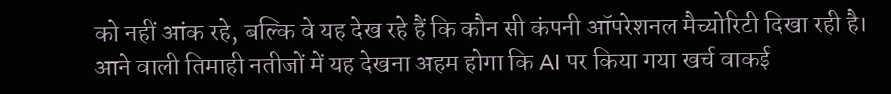को नहीं आंक रहे, बल्कि वे यह देख रहे हैं कि कौन सी कंपनी ऑपरेशनल मैच्योरिटी दिखा रही है। आने वाली तिमाही नतीजों में यह देखना अहम होगा कि AI पर किया गया खर्च वाकई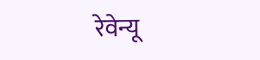रेवेन्यू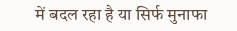में बदल रहा है या सिर्फ मुनाफा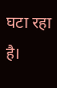घटा रहा है।